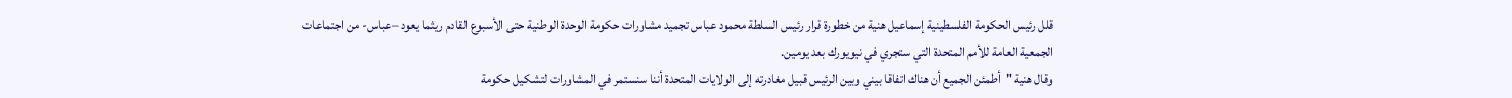قلل رئيس الحكومة الفلسطينية إسماعيل هنية من خطورة قرار رئيس السلطة محمود عباس تجميد مشاورات حكومة الوحدة الوطنية حتى الأسبوع القادم ريثما يعود –عباس- من اجتماعات الجمعية العامة للأمم المتحدة التي ستجري في نيويورك بعد يومين.
وقال هنية "أطمئن الجميع أن هناك اتفاقا بيني وبين الرئيس قبيل مغادرته إلى الولايات المتحدة أننا سنستمر في المشاورات لتشكيل حكومة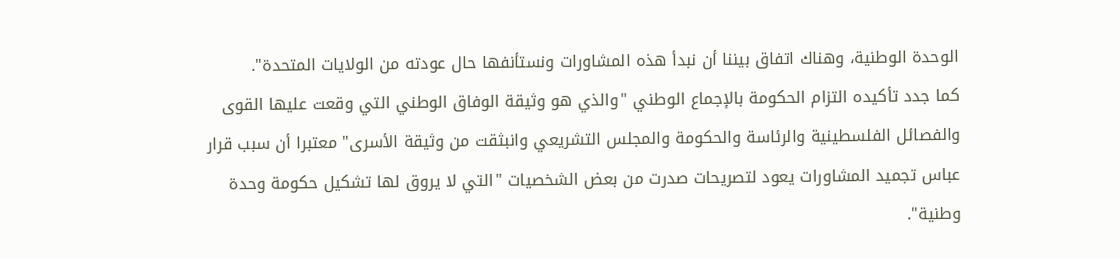الوحدة الوطنية، وهناك اتفاق بيننا أن نبدأ هذه المشاورات ونستأنفها حال عودته من الولايات المتحدة".
كما جدد تأكيده التزام الحكومة بالإجماع الوطني "والذي هو وثيقة الوفاق الوطني التي وقعت عليها القوى والفصائل الفلسطينية والرئاسة والحكومة والمجلس التشريعي وانبثقت من وثيقة الأسرى" معتبرا أن سبب قرار عباس تجميد المشاورات يعود لتصريحات صدرت من بعض الشخصيات "التي لا يروق لها تشكيل حكومة وحدة وطنية".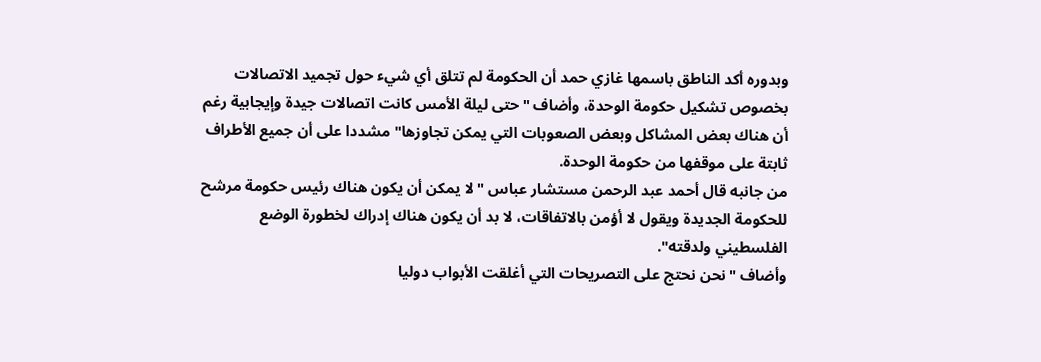وبدوره أكد الناطق باسمها غازي حمد أن الحكومة لم تتلق أي شيء حول تجميد الاتصالات بخصوص تشكيل حكومة الوحدة، وأضاف "حتى ليلة الأمس كانت اتصالات جيدة وإيجابية رغم أن هناك بعض المشاكل وبعض الصعوبات التي يمكن تجاوزها" مشددا على أن جميع الأطراف ثابتة على موقفها من حكومة الوحدة.
من جانبه قال أحمد عبد الرحمن مستشار عباس "لا يمكن أن يكون هناك رئيس حكومة مرشح للحكومة الجديدة ويقول لا أؤمن بالاتفاقات، لا بد أن يكون هناك إدراك لخطورة الوضع الفلسطيني ولدقته".
وأضاف "نحن نحتج على التصريحات التي أغلقت الأبواب دوليا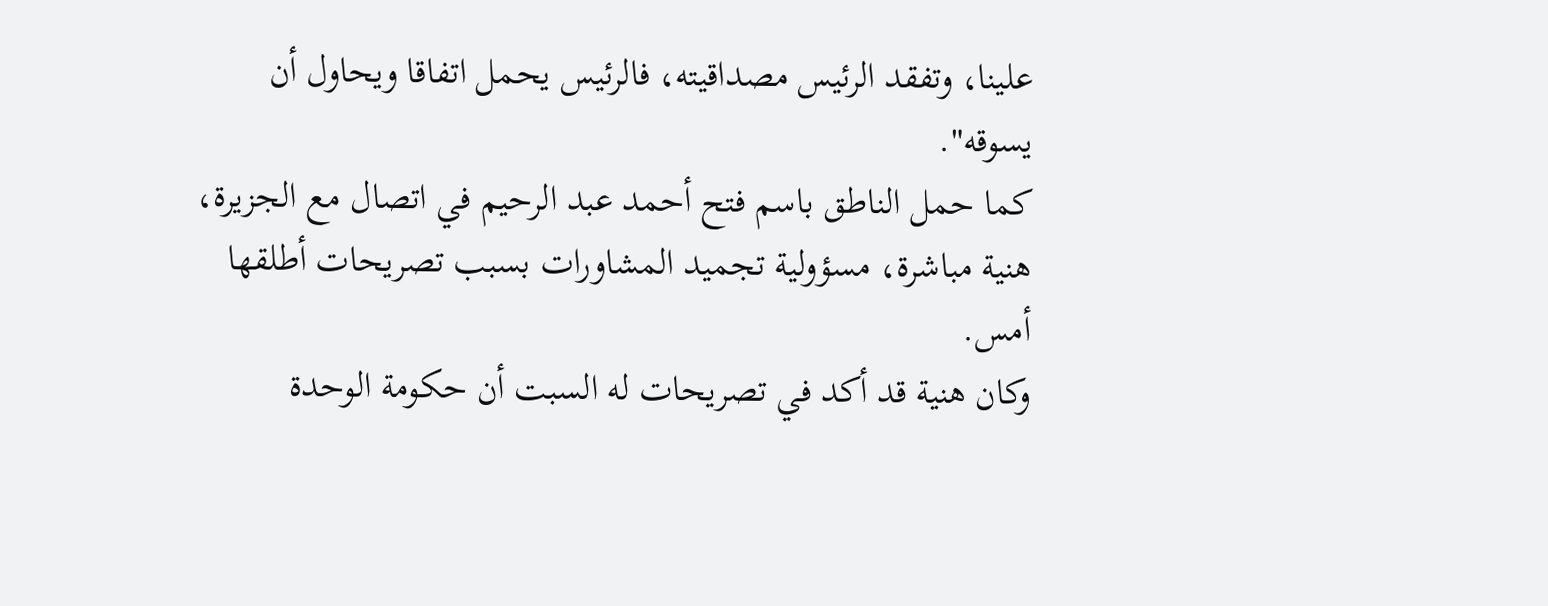علينا، وتفقد الرئيس مصداقيته، فالرئيس يحمل اتفاقا ويحاول أن يسوقه".
كما حمل الناطق باسم فتح أحمد عبد الرحيم في اتصال مع الجزيرة، هنية مباشرة، مسؤولية تجميد المشاورات بسبب تصريحات أطلقها أمس.
وكان هنية قد أكد في تصريحات له السبت أن حكومة الوحدة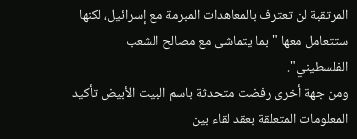المرتقبة لن تعترف بالمعاهدات المبرمة مع إسرائيل، لكنها ستتعامل معها "بما يتماشى مع مصالح الشعب الفلسطيني".
ومن جهة أخرى رفضت متحدثة باسم البيت الأبيض تأكيد المعلومات المتعلقة بعقد لقاء بين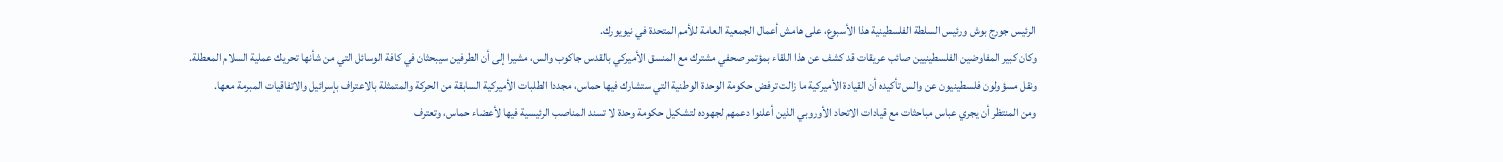الرئيس جورج بوش ورئيس السلطة الفلسطينية هذا الأسبوع، على هامش أعمال الجمعية العامة للأمم المتحدة في نيويورك.
وكان كبير المفاوضين الفلسطينيين صائب عريقات قد كشف عن هذا اللقاء بمؤتمر صحفي مشترك مع المنسق الأميركي بالقدس جاكوب والس، مشيرا إلى أن الطرفين سيبحثان في كافة الوسائل التي من شأنها تحريك عملية السلام المعطلة.
ونقل مسؤولون فلسطينيون عن والس تأكيده أن القيادة الأميركية ما زالت ترفض حكومة الوحدة الوطنية التي ستشارك فيها حماس، مجددا الطلبات الأميركية السابقة من الحركة والمتمثلة بالاعتراف بإسرائيل والاتفاقيات المبرمة معها.
ومن المنتظر أن يجري عباس مباحثات مع قيادات الاتحاد الأوروبي الذين أعلنوا دعمهم لجهوده لتشكيل حكومة وحدة لا تسند المناصب الرئيسية فيها لأعضاء حماس، وتعترف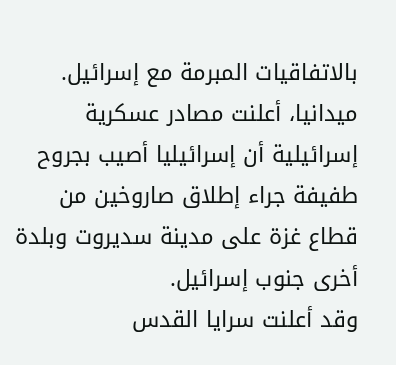بالاتفاقيات المبرمة مع إسرائيل.
ميدانيا، أعلنت مصادر عسكرية إسرائيلية أن إسرائيليا أصيب بجروح طفيفة جراء إطلاق صاروخين من قطاع غزة على مدينة سديروت وبلدة أخرى جنوب إسرائيل.
وقد أعلنت سرايا القدس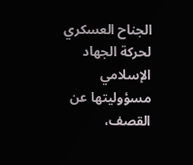الجناح العسكري لحركة الجهاد الإسلامي مسؤوليتها عن القصف،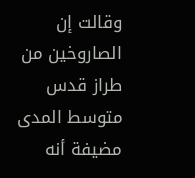وقالت إن الصاروخين من طراز قدس متوسط المدى مضيفة أنه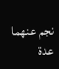نجم عنهما عدة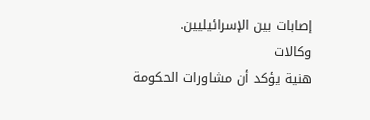إصابات بين الإسرائيليين.
وكالات
هنية يؤكد أن مشاورات الحكومة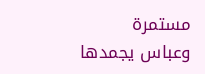مستمرة وعباس يجمدها